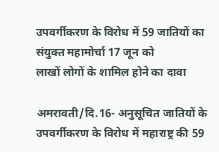उपवर्गीकरण के विरोध में 59 जातियों का संयुक्त महामोर्चा 17 जून को
लाखों लोगों के शामिल होने का दावा

अमरावती/दि.16- अनुसूचित जातियों के उपवर्गीकरण के विरोध में महाराष्ट्र की 59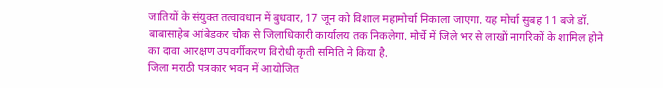जातियों के संयुक्त तत्वावधान में बुधवार, 17 जून को विशाल महामोर्चा निकाला जाएगा. यह मोर्चा सुबह 11 बजे डॉ. बाबासाहेब आंबेडकर चौक से जिलाधिकारी कार्यालय तक निकलेगा. मोर्चे में जिले भर से लाखों नागरिकों के शामिल होने का दावा आरक्षण उपवर्गीकरण विरोधी कृती समिति ने किया है.
जिला मराठी पत्रकार भवन में आयोजित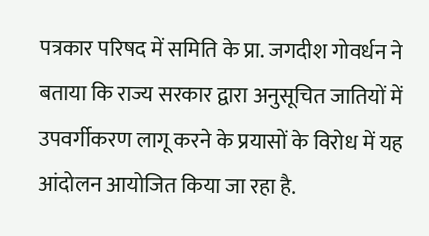पत्रकार परिषद में समिति के प्रा. जगदीश गोवर्धन ने बताया कि राज्य सरकार द्वारा अनुसूचित जातियों में उपवर्गीकरण लागू करने के प्रयासों के विरोध में यह आंदोलन आयोजित किया जा रहा है.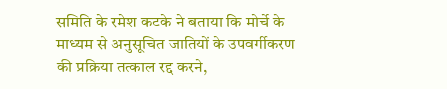समिति के रमेश कटके ने बताया कि मोर्चे के माध्यम से अनुसूचित जातियों के उपवर्गीकरण की प्रक्रिया तत्काल रद्द करने,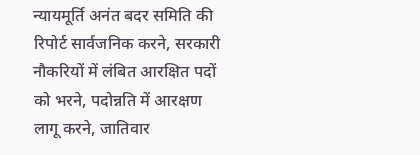न्यायमूर्ति अनंत बदर समिति की रिपोर्ट सार्वजनिक करने, सरकारी नौकरियों में लंबित आरक्षित पदों को भरने, पदोन्नति में आरक्षण लागू करने, जातिवार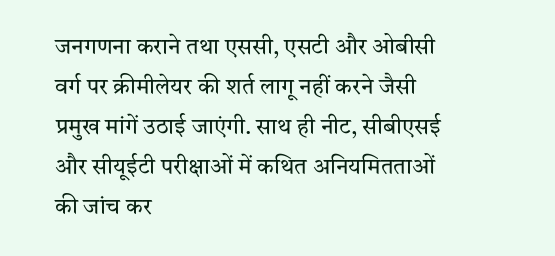जनगणना कराने तथा एससी, एसटी और ओबीसी वर्ग पर क्रीमीलेयर की शर्त लागू नहीं करने जैसी प्रमुख मांगें उठाई जाएंगी. साथ ही नीट, सीबीएसई और सीयूईटी परीक्षाओं में कथित अनियमितताओं की जांच कर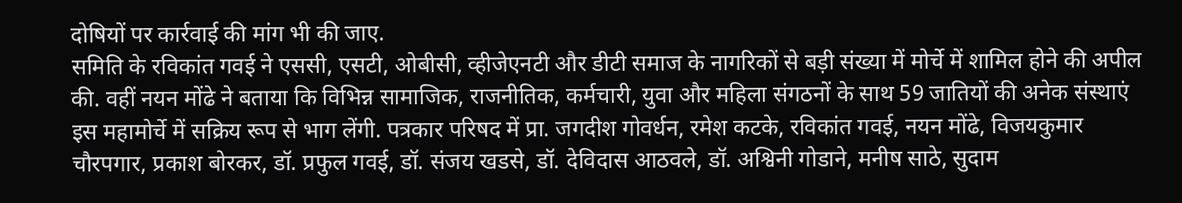दोषियों पर कार्रवाई की मांग भी की जाए.
समिति के रविकांत गवई ने एससी, एसटी, ओबीसी, व्हीजेएनटी और डीटी समाज के नागरिकों से बड़ी संख्या में मोर्चे में शामिल होने की अपील की. वहीं नयन मोंढे ने बताया कि विभिन्न सामाजिक, राजनीतिक, कर्मचारी, युवा और महिला संगठनों के साथ 59 जातियों की अनेक संस्थाएं इस महामोर्चे में सक्रिय रूप से भाग लेंगी. पत्रकार परिषद में प्रा. जगदीश गोवर्धन, रमेश कटके, रविकांत गवई, नयन मोंढे, विजयकुमार चौरपगार, प्रकाश बोरकर, डॉ. प्रफुल गवई, डॉ. संजय खडसे, डॉ. देविदास आठवले, डॉ. अश्विनी गोडाने, मनीष साठे, सुदाम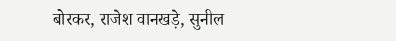बोरकर, राजेश वानखड़े, सुनील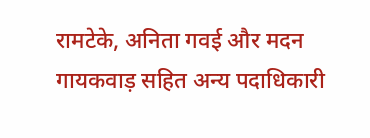रामटेके, अनिता गवई और मदन गायकवाड़ सहित अन्य पदाधिकारी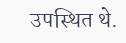उपस्थित थे.